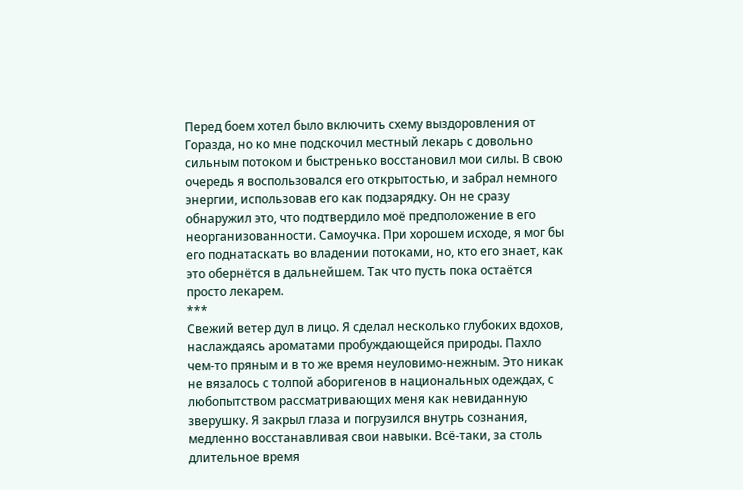Перед боем хотел было включить схему выздоровления от Горазда, но ко мне подскочил местный лекарь с довольно сильным потоком и быстренько восстановил мои силы. В свою очередь я воспользовался его открытостью, и забрал немного энергии, использовав его как подзарядку. Он не сразу обнаружил это, что подтвердило моё предположение в его неорганизованности. Самоучка. При хорошем исходе, я мог бы его поднатаскать во владении потоками, но, кто его знает, как это обернётся в дальнейшем. Так что пусть пока остаётся просто лекарем.
***
Свежий ветер дул в лицо. Я сделал несколько глубоких вдохов, наслаждаясь ароматами пробуждающейся природы. Пахло чем-то пряным и в то же время неуловимо-нежным. Это никак не вязалось с толпой аборигенов в национальных одеждах, с любопытством рассматривающих меня как невиданную зверушку. Я закрыл глаза и погрузился внутрь сознания, медленно восстанавливая свои навыки. Всё-таки, за столь длительное время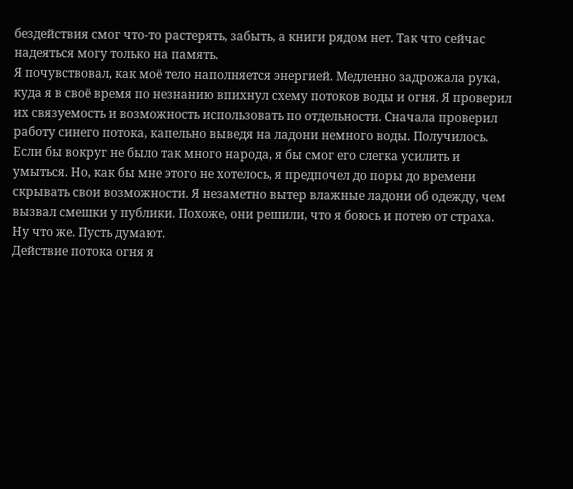бездействия смог что-то растерять, забыть, а книги рядом нет. Так что сейчас надеяться могу только на память.
Я почувствовал, как моё тело наполняется энергией. Медленно задрожала рука, куда я в своё время по незнанию впихнул схему потоков воды и огня. Я проверил их связуемость и возможность использовать по отдельности. Сначала проверил работу синего потока, капельно выведя на ладони немного воды. Получилось. Если бы вокруг не было так много народа, я бы смог его слегка усилить и умыться. Но, как бы мне этого не хотелось, я предпочел до поры до времени скрывать свои возможности. Я незаметно вытер влажные ладони об одежду, чем вызвал смешки у публики. Похоже, они решили, что я боюсь и потею от страха. Ну что же. Пусть думают.
Действие потока огня я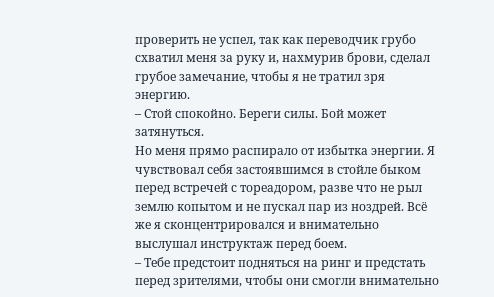проверить не успел, так как переводчик грубо схватил меня за руку и, нахмурив брови, сделал грубое замечание, чтобы я не тратил зря энергию.
– Стой спокойно. Береги силы. Бой может затянуться.
Но меня прямо распирало от избытка энергии. Я чувствовал себя застоявшимся в стойле быком перед встречей с тореадором, разве что не рыл землю копытом и не пускал пар из ноздрей. Всё же я сконцентрировался и внимательно выслушал инструктаж перед боем.
– Тебе предстоит подняться на ринг и предстать перед зрителями, чтобы они смогли внимательно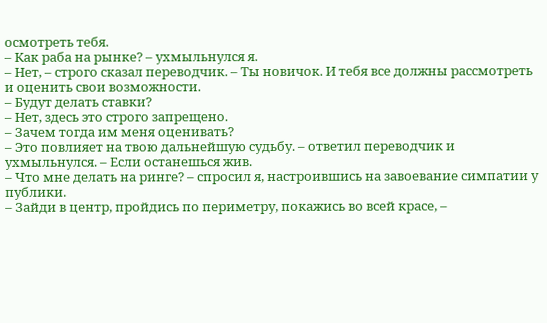осмотреть тебя.
– Как раба на рынке? – ухмыльнулся я.
– Нет, – строго сказал переводчик. – Ты новичок. И тебя все должны рассмотреть и оценить свои возможности.
– Будут делать ставки?
– Нет, здесь это строго запрещено.
– Зачем тогда им меня оценивать?
– Это повлияет на твою дальнейшую судьбу. – ответил переводчик и ухмыльнулся. – Если останешься жив.
– Что мне делать на ринге? – спросил я, настроившись на завоевание симпатии у публики.
– Зайди в центр, пройдись по периметру, покажись во всей красе, –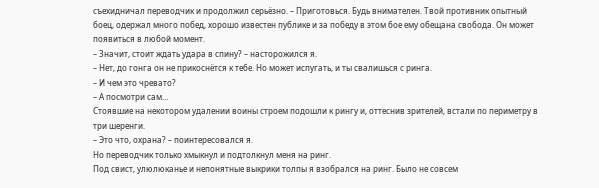съехидничал переводчик и продолжил серьёзно. – Приготовься. Будь внимателен. Твой противник опытный боец, одержал много побед, хорошо известен публике и за победу в этом бое ему обещана свобода. Он может появиться в любой момент.
– Значит, стоит ждать удара в спину? – насторожился я.
– Нет, до гонга он не прикоснётся к тебе. Но может испугать, и ты свалишься с ринга.
– И чем это чревато?
– А посмотри сам…
Стоявшие на некотором удалении воины строем подошли к рингу и, оттеснив зрителей, встали по периметру в три шеренги.
– Это что, охрана? – поинтересовался я.
Но переводчик только хмыкнул и подтолкнул меня на ринг.
Под свист, улюлюканье и непонятные выкрики толпы я взобрался на ринг. Было не совсем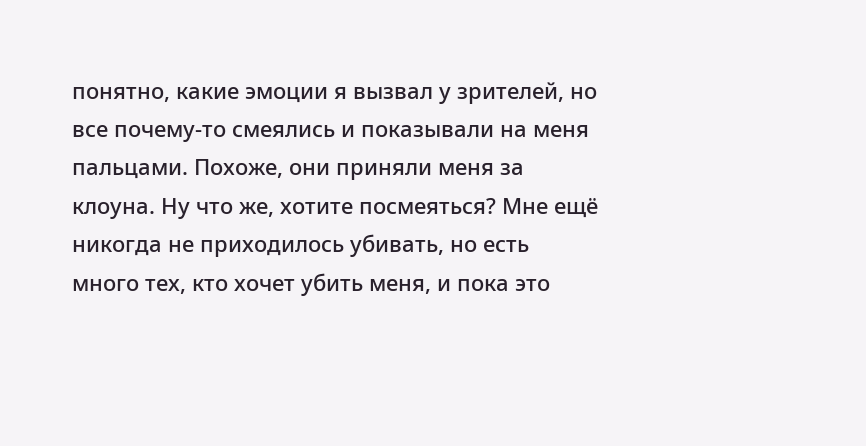понятно, какие эмоции я вызвал у зрителей, но все почему-то смеялись и показывали на меня пальцами. Похоже, они приняли меня за клоуна. Ну что же, хотите посмеяться? Мне ещё никогда не приходилось убивать, но есть много тех, кто хочет убить меня, и пока это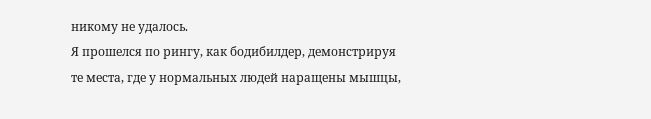никому не удалось.
Я прошелся по рингу, как бодибилдер, демонстрируя те места, где у нормальных людей наращены мышцы,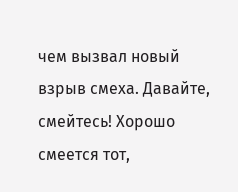чем вызвал новый взрыв смеха. Давайте, смейтесь! Хорошо смеется тот,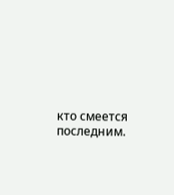кто смеется последним.